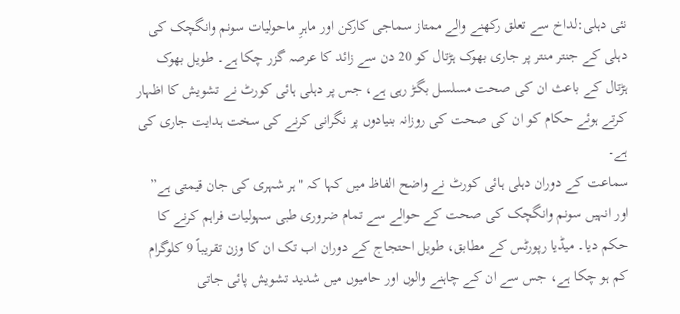نئی دہلی:لداخ سے تعلق رکھنے والے ممتاز سماجی کارکن اور ماہرِ ماحولیات سونم وانگچک کی دہلی کے جنتر منتر پر جاری بھوک ہڑتال کو 20 دن سے زائد کا عرصہ گزر چکا ہے۔ طویل بھوک ہڑتال کے باعث ان کی صحت مسلسل بگڑ رہی ہے، جس پر دہلی ہائی کورٹ نے تشویش کا اظہار کرتے ہوئے حکام کو ان کی صحت کی روزانہ بنیادوں پر نگرانی کرنے کی سخت ہدایت جاری کی ہے۔
سماعت کے دوران دہلی ہائی کورٹ نے واضح الفاظ میں کہا کہ "ہر شہری کی جان قیمتی ہے” اور انہیں سونم وانگچک کی صحت کے حوالے سے تمام ضروری طبی سہولیات فراہم کرنے کا حکم دیا۔ میڈیا رپورٹس کے مطابق، طویل احتجاج کے دوران اب تک ان کا وزن تقریباً 9 کلوگرام کم ہو چکا ہے، جس سے ان کے چاہنے والوں اور حامیوں میں شدید تشویش پائی جاتی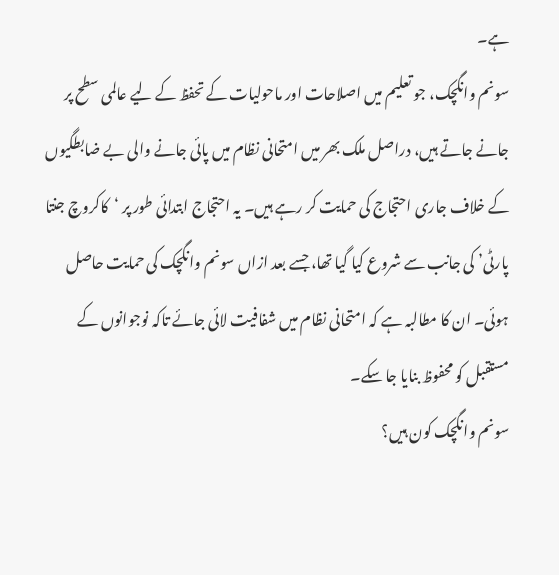ہے۔
سونم وانگچک، جو تعلیم میں اصلاحات اور ماحولیات کے تحفظ کے لیے عالمی سطح پر جانے جاتے ہیں، دراصل ملک بھر میں امتحانی نظام میں پائی جانے والی بے ضابطگیوں کے خلاف جاری احتجاج کی حمایت کر رہے ہیں۔ یہ احتجاج ابتدائی طور پر ‘کاکروچ جنتا پارٹی’ کی جانب سے شروع کیا گیا تھا، جسے بعد ازاں سونم وانگچک کی حمایت حاصل ہوئی۔ ان کا مطالبہ ہے کہ امتحانی نظام میں شفافیت لائی جائے تاکہ نوجوانوں کے مستقبل کو محفوظ بنایا جا سکے۔
سونم وانگچک کون ہیں؟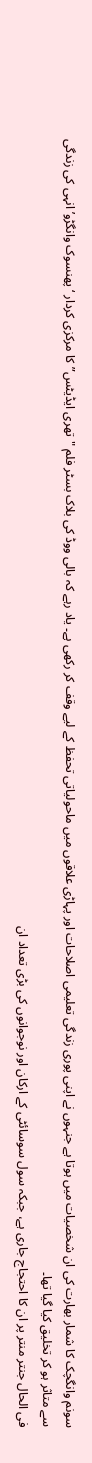سونم وانگچک کا شمار بھارت کی ان شخصیات میں ہوتا ہے جنہوں نے اپنی پوری زندگی تعلیمی اصلاحات اور پہاڑی علاقوں میں ماحولیاتی تحفظ کے لیے وقف کر رکھی ہے۔ یاد رہے کہ بالی ووڈ کی بلاک بسٹر فلم "تھری ایڈیٹس” کا مرکزی کردار ‘پھنسوک وانگڑو’ انہی کی زندگی سے متاثر ہو کر تخلیق کیا گیا تھا۔
فی الحال جنتر منتر پر ان کا احتجاج جاری ہے، جبکہ سول سوسائٹی کے ارکان اور نوجوانوں کی بڑی تعداد ان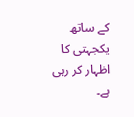کے ساتھ یکجہتی کا اظہار کر رہی ہے۔